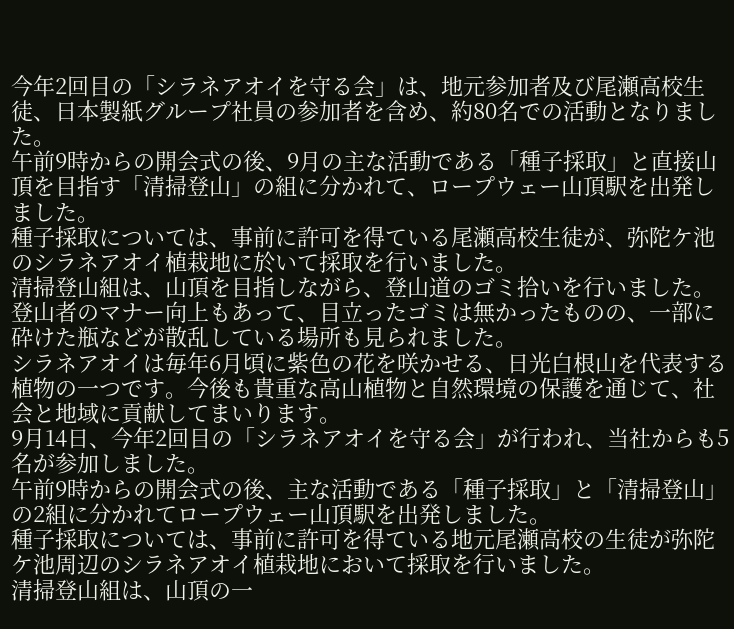今年2回目の「シラネアオイを守る会」は、地元参加者及び尾瀬高校生徒、日本製紙グループ社員の参加者を含め、約80名での活動となりました。
午前9時からの開会式の後、9月の主な活動である「種子採取」と直接山頂を目指す「清掃登山」の組に分かれて、ロープウェー山頂駅を出発しました。
種子採取については、事前に許可を得ている尾瀬高校生徒が、弥陀ケ池のシラネアオイ植栽地に於いて採取を行いました。
清掃登山組は、山頂を目指しながら、登山道のゴミ拾いを行いました。登山者のマナー向上もあって、目立ったゴミは無かったものの、一部に砕けた瓶などが散乱している場所も見られました。
シラネアオイは毎年6月頃に紫色の花を咲かせる、日光白根山を代表する植物の一つです。今後も貴重な高山植物と自然環境の保護を通じて、社会と地域に貢献してまいります。
9月14日、今年2回目の「シラネアオイを守る会」が行われ、当社からも5名が参加しました。
午前9時からの開会式の後、主な活動である「種子採取」と「清掃登山」の2組に分かれてロープウェー山頂駅を出発しました。
種子採取については、事前に許可を得ている地元尾瀬高校の生徒が弥陀ケ池周辺のシラネアオイ植栽地において採取を行いました。
清掃登山組は、山頂の一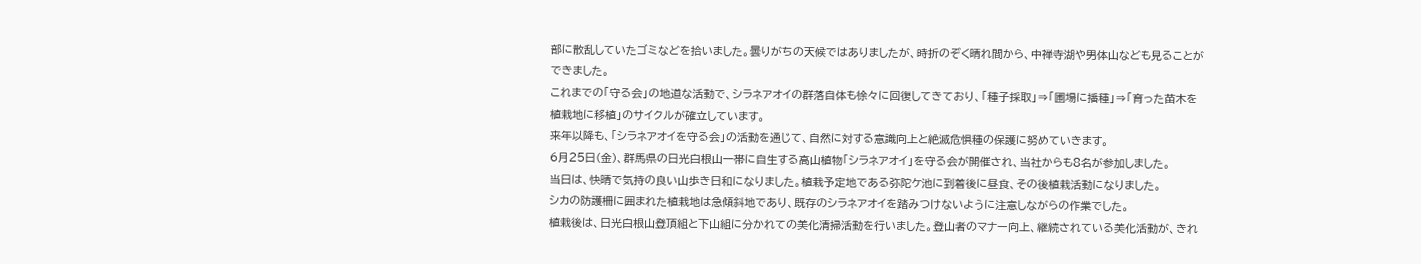部に散乱していたゴミなどを拾いました。曇りがちの天候ではありましたが、時折のぞく晴れ間から、中禅寺湖や男体山なども見ることができました。
これまでの「守る会」の地道な活動で、シラネアオイの群落自体も徐々に回復してきており、「種子採取」⇒「圃場に播種」⇒「育った苗木を植栽地に移植」のサイクルが確立しています。
来年以降も、「シラネアオイを守る会」の活動を通じて、自然に対する意識向上と絶滅危惧種の保護に努めていきます。
6月25日(金)、群馬県の日光白根山一帯に自生する高山植物「シラネアオイ」を守る会が開催され、当社からも8名が参加しました。
当日は、快晴で気持の良い山歩き日和になりました。植栽予定地である弥陀ケ池に到着後に昼食、その後植栽活動になりました。
シカの防護柵に囲まれた植栽地は急傾斜地であり、既存のシラネアオイを踏みつけないように注意しながらの作業でした。
植栽後は、日光白根山登頂組と下山組に分かれての美化清掃活動を行いました。登山者のマナー向上、継続されている美化活動が、きれ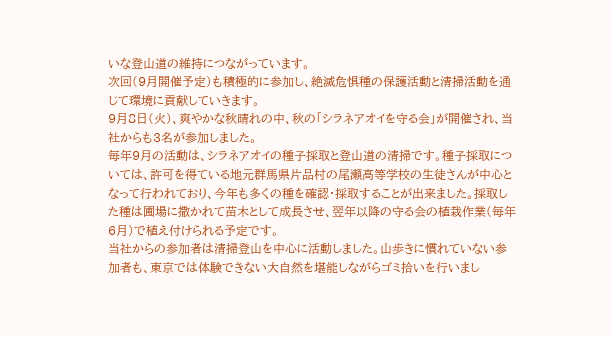いな登山道の維持につながっています。
次回(9月開催予定)も積極的に参加し、絶滅危惧種の保護活動と清掃活動を通じて環境に貢献していきます。
9月8日(火)、爽やかな秋晴れの中、秋の「シラネアオイを守る会」が開催され、当社からも3名が参加しました。
毎年9月の活動は、シラネアオイの種子採取と登山道の清掃です。種子採取については、許可を得ている地元群馬県片品村の尾瀬高等学校の生徒さんが中心となって行われており、今年も多くの種を確認・採取することが出来ました。採取した種は圃場に撒かれて苗木として成長させ、翌年以降の守る会の植栽作業(毎年6月)で植え付けられる予定です。
当社からの参加者は清掃登山を中心に活動しました。山歩きに慣れていない参加者も、東京では体験できない大自然を堪能しながらゴミ拾いを行いまし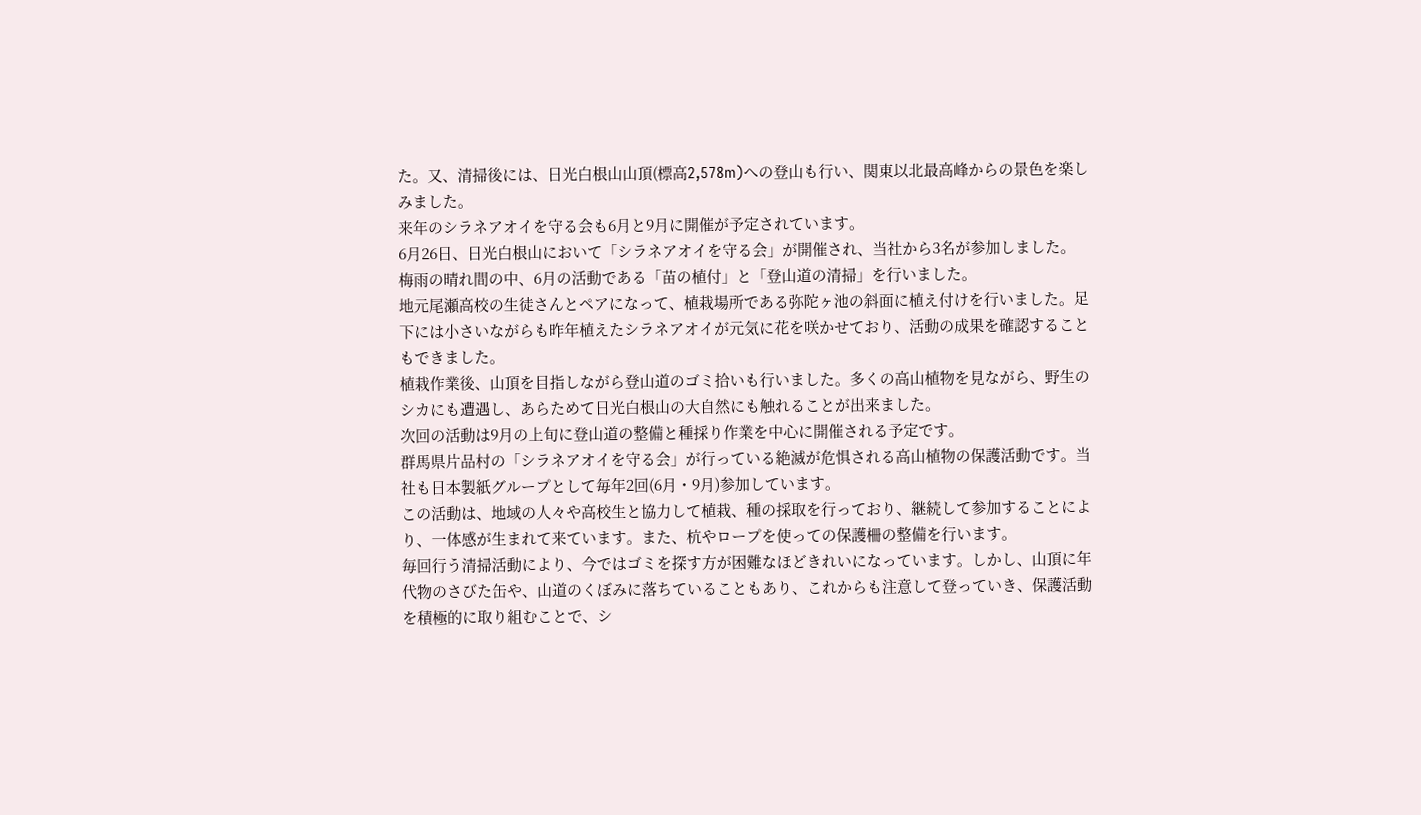た。又、清掃後には、日光白根山山頂(標高2,578m)への登山も行い、関東以北最高峰からの景色を楽しみました。
来年のシラネアオイを守る会も6月と9月に開催が予定されています。
6月26日、日光白根山において「シラネアオイを守る会」が開催され、当社から3名が参加しました。
梅雨の晴れ間の中、6月の活動である「苗の植付」と「登山道の清掃」を行いました。
地元尾瀬高校の生徒さんとペアになって、植栽場所である弥陀ヶ池の斜面に植え付けを行いました。足下には小さいながらも昨年植えたシラネアオイが元気に花を咲かせており、活動の成果を確認することもできました。
植栽作業後、山頂を目指しながら登山道のゴミ拾いも行いました。多くの高山植物を見ながら、野生のシカにも遭遇し、あらためて日光白根山の大自然にも触れることが出来ました。
次回の活動は9月の上旬に登山道の整備と種採り作業を中心に開催される予定です。
群馬県片品村の「シラネアオイを守る会」が行っている絶滅が危惧される高山植物の保護活動です。当社も日本製紙グループとして毎年2回(6月・9月)参加しています。
この活動は、地域の人々や高校生と協力して植栽、種の採取を行っており、継続して参加することにより、一体感が生まれて来ています。また、杭やロープを使っての保護柵の整備を行います。
毎回行う清掃活動により、今ではゴミを探す方が困難なほどきれいになっています。しかし、山頂に年代物のさびた缶や、山道のくぼみに落ちていることもあり、これからも注意して登っていき、保護活動を積極的に取り組むことで、シ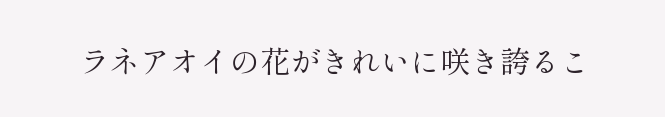ラネアオイの花がきれいに咲き誇るこ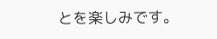とを楽しみです。